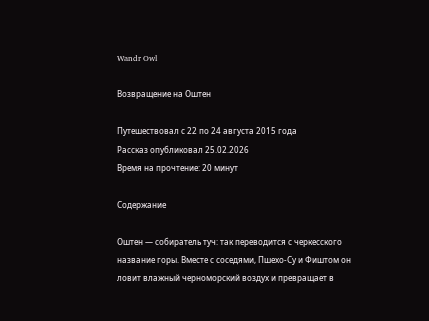Wandr Owl

Возвращение на Оштен

Путешествовал с 22 по 24 августа 2015 года
Рассказ опубликовал 25.02.2026
Время на прочтение: 20 минут

Содержание

Оштен — собиратель туч: так переводится с черкесского название горы. Вместе с соседями, Пшехо-Су и Фиштом он ловит влажный черноморский воздух и превращает в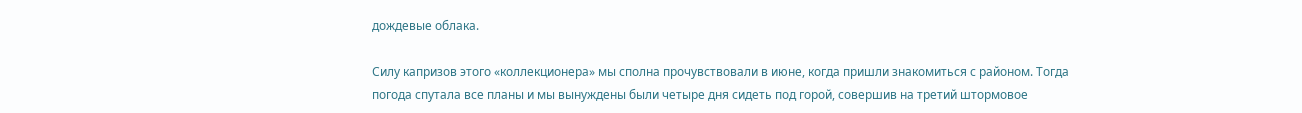дождевые облака.

Силу капризов этого «коллекционера» мы сполна прочувствовали в июне, когда пришли знакомиться с районом. Тогда погода спутала все планы и мы вынуждены были четыре дня сидеть под горой, совершив на третий штормовое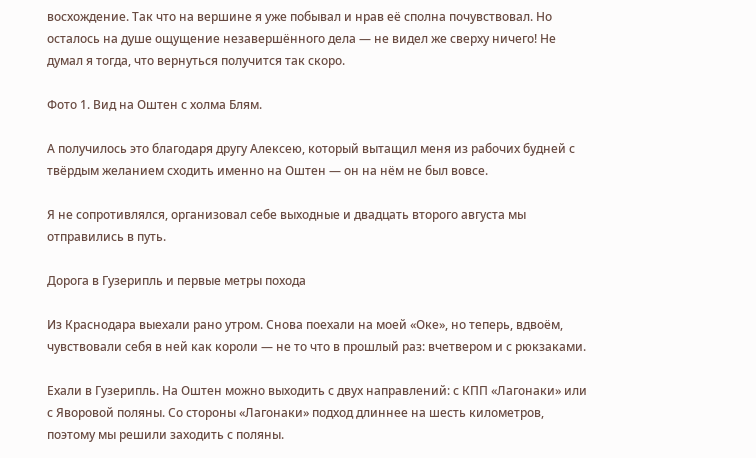восхождение. Так что на вершине я уже побывал и нрав её сполна почувствовал. Но осталось на душе ощущение незавершённого дела — не видел же сверху ничего! Не думал я тогда, что вернуться получится так скоро.

Фото 1. Вид на Оштен с холма Блям.

А получилось это благодаря другу Алексею, который вытащил меня из рабочих будней с твёрдым желанием сходить именно на Оштен — он на нём не был вовсе.

Я не сопротивлялся, организовал себе выходные и двадцать второго августа мы отправились в путь.

Дорога в Гузерипль и первые метры похода

Из Краснодара выехали рано утром. Снова поехали на моей «Оке», но теперь, вдвоём, чувствовали себя в ней как короли — не то что в прошлый раз: вчетвером и с рюкзаками.

Ехали в Гузерипль. На Оштен можно выходить с двух направлений: с КПП «Лагонаки» или с Яворовой поляны. Со стороны «Лагонаки» подход длиннее на шесть километров, поэтому мы решили заходить с поляны.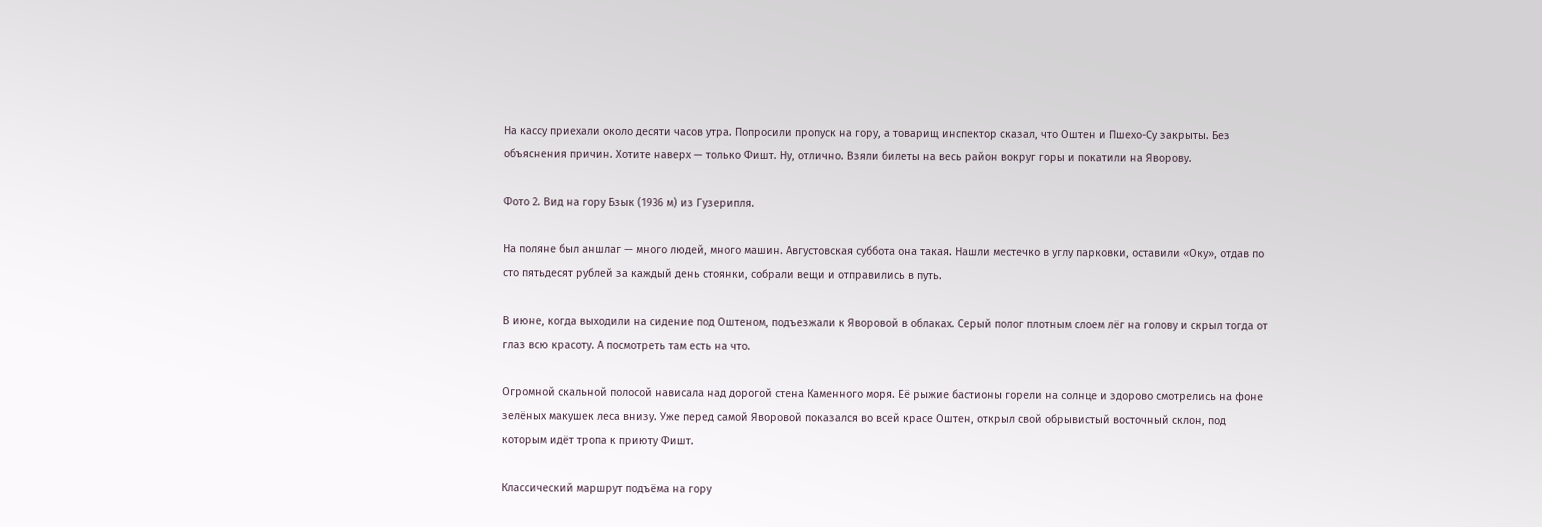На кассу приехали около десяти часов утра. Попросили пропуск на гору, а товарищ инспектор сказал, что Оштен и Пшехо-Су закрыты. Без объяснения причин. Хотите наверх — только Фишт. Ну, отлично. Взяли билеты на весь район вокруг горы и покатили на Яворову.

Фото 2. Вид на гору Бзык (1936 м) из Гузерипля.

На поляне был аншлаг — много людей, много машин. Августовская суббота она такая. Нашли местечко в углу парковки, оставили «Оку», отдав по сто пятьдесят рублей за каждый день стоянки, собрали вещи и отправились в путь.

В июне, когда выходили на сидение под Оштеном, подъезжали к Яворовой в облаках. Серый полог плотным слоем лёг на голову и скрыл тогда от глаз всю красоту. А посмотреть там есть на что.

Огромной скальной полосой нависала над дорогой стена Каменного моря. Её рыжие бастионы горели на солнце и здорово смотрелись на фоне зелёных макушек леса внизу. Уже перед самой Яворовой показался во всей красе Оштен, открыл свой обрывистый восточный склон, под которым идёт тропа к приюту Фишт.

Классический маршрут подъёма на гору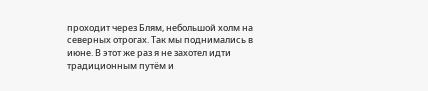проходит через Блям, небольшой холм на северных отрогах. Так мы поднимались в июне. В этот же раз я не захотел идти традиционным путём и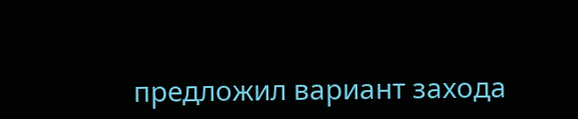предложил вариант захода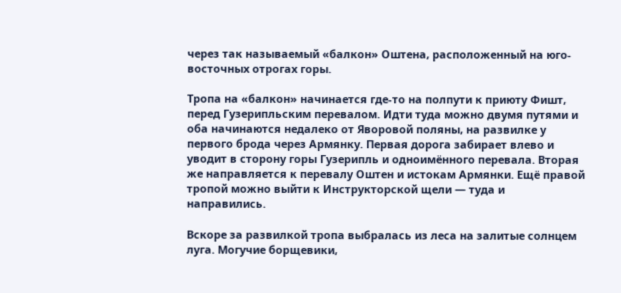через так называемый «балкон» Оштена, расположенный на юго-восточных отрогах горы.

Тропа на «балкон» начинается где-то на полпути к приюту Фишт, перед Гузерипльским перевалом. Идти туда можно двумя путями и оба начинаются недалеко от Яворовой поляны, на развилке у первого брода через Армянку. Первая дорога забирает влево и уводит в сторону горы Гузерипль и одноимённого перевала. Вторая же направляется к перевалу Оштен и истокам Армянки. Ещё правой тропой можно выйти к Инструкторской щели — туда и направились.

Вскоре за развилкой тропа выбралась из леса на залитые солнцем луга. Могучие борщевики,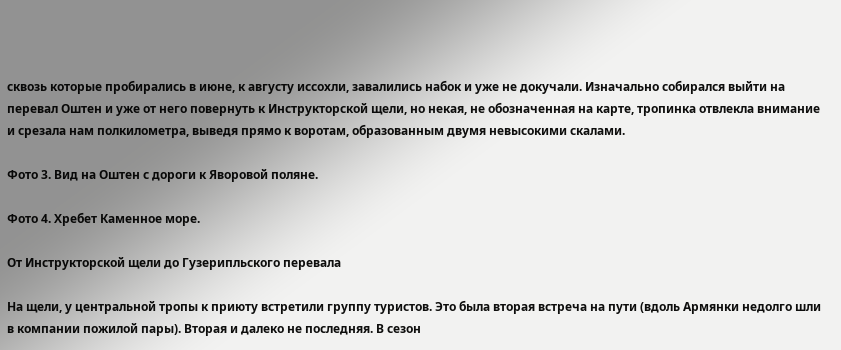сквозь которые пробирались в июне, к августу иссохли, завалились набок и уже не докучали. Изначально собирался выйти на перевал Оштен и уже от него повернуть к Инструкторской щели, но некая, не обозначенная на карте, тропинка отвлекла внимание и срезала нам полкилометра, выведя прямо к воротам, образованным двумя невысокими скалами.

Фото 3. Вид на Оштен с дороги к Яворовой поляне.

Фото 4. Хребет Каменное море.

От Инструкторской щели до Гузерипльского перевала

На щели, у центральной тропы к приюту встретили группу туристов. Это была вторая встреча на пути (вдоль Армянки недолго шли в компании пожилой пары). Вторая и далеко не последняя. В сезон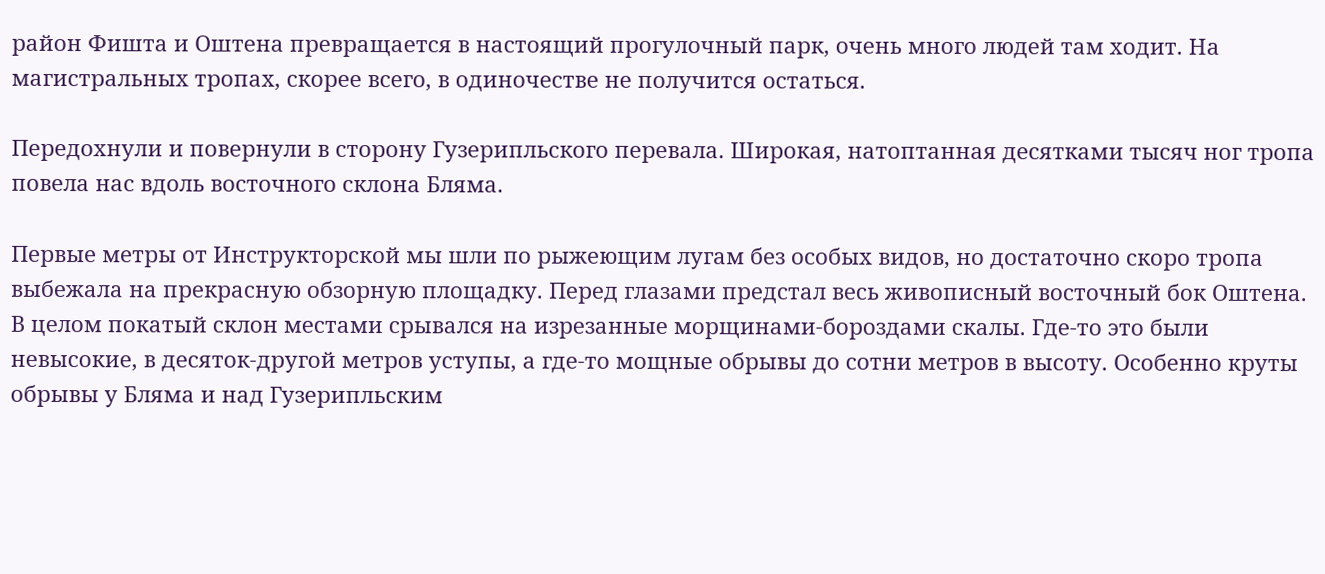район Фишта и Оштена превращается в настоящий прогулочный парк, очень много людей там ходит. На магистральных тропах, скорее всего, в одиночестве не получится остаться.

Передохнули и повернули в сторону Гузерипльского перевала. Широкая, натоптанная десятками тысяч ног тропа повела нас вдоль восточного склона Бляма.

Первые метры от Инструкторской мы шли по рыжеющим лугам без особых видов, но достаточно скоро тропа выбежала на прекрасную обзорную площадку. Перед глазами предстал весь живописный восточный бок Оштена. В целом покатый склон местами срывался на изрезанные морщинами-бороздами скалы. Где-то это были невысокие, в десяток-другой метров уступы, а где-то мощные обрывы до сотни метров в высоту. Особенно круты обрывы у Бляма и над Гузерипльским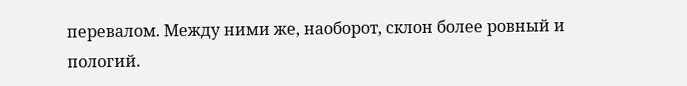перевалом. Между ними же, наоборот, склон более ровный и пологий.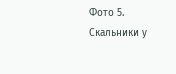Фото 5. Скальники у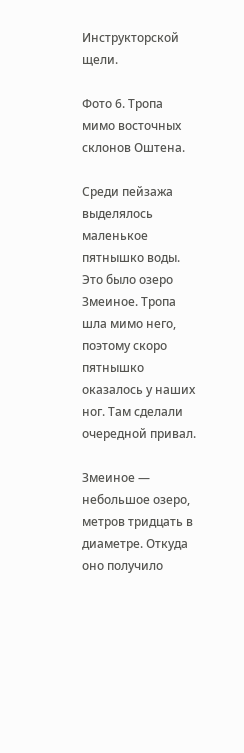Инструкторской щели.

Фото 6. Тропа мимо восточных склонов Оштена.

Среди пейзажа выделялось маленькое пятнышко воды. Это было озеро Змеиное. Тропа шла мимо него, поэтому скоро пятнышко оказалось у наших ног. Там сделали очередной привал.

Змеиное — небольшое озеро, метров тридцать в диаметре. Откуда оно получило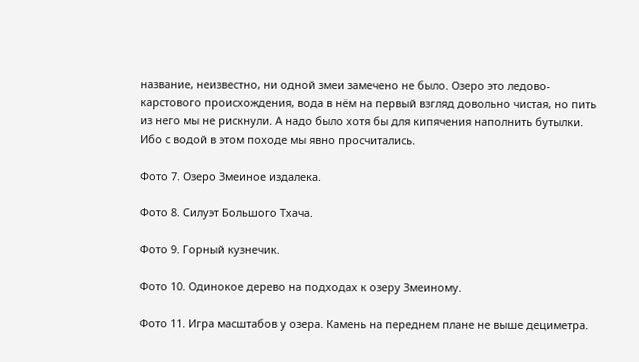название, неизвестно, ни одной змеи замечено не было. Озеро это ледово-карстового происхождения, вода в нём на первый взгляд довольно чистая, но пить из него мы не рискнули. А надо было хотя бы для кипячения наполнить бутылки. Ибо с водой в этом походе мы явно просчитались.

Фото 7. Озеро Змеиное издалека.

Фото 8. Силуэт Большого Тхача.

Фото 9. Горный кузнечик.

Фото 10. Одинокое дерево на подходах к озеру Змеиному.

Фото 11. Игра масштабов у озера. Камень на переднем плане не выше дециметра.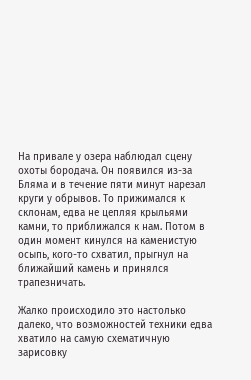На привале у озера наблюдал сцену охоты бородача. Он появился из-за Бляма и в течение пяти минут нарезал круги у обрывов. То прижимался к склонам, едва не цепляя крыльями камни, то приближался к нам. Потом в один момент кинулся на каменистую осыпь, кого-то схватил, прыгнул на ближайший камень и принялся трапезничать.

Жалко происходило это настолько далеко, что возможностей техники едва хватило на самую схематичную зарисовку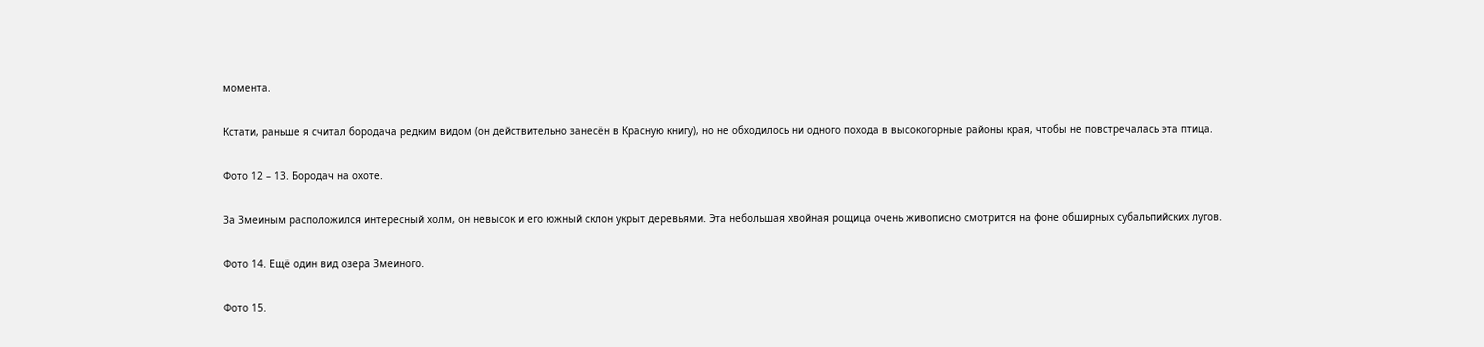момента.

Кстати, раньше я считал бородача редким видом (он действительно занесён в Красную книгу), но не обходилось ни одного похода в высокогорные районы края, чтобы не повстречалась эта птица.

Фото 12 – 13. Бородач на охоте.

За Змеиным расположился интересный холм, он невысок и его южный склон укрыт деревьями. Эта небольшая хвойная рощица очень живописно смотрится на фоне обширных субальпийских лугов.

Фото 14. Ещё один вид озера Змеиного.

Фото 15.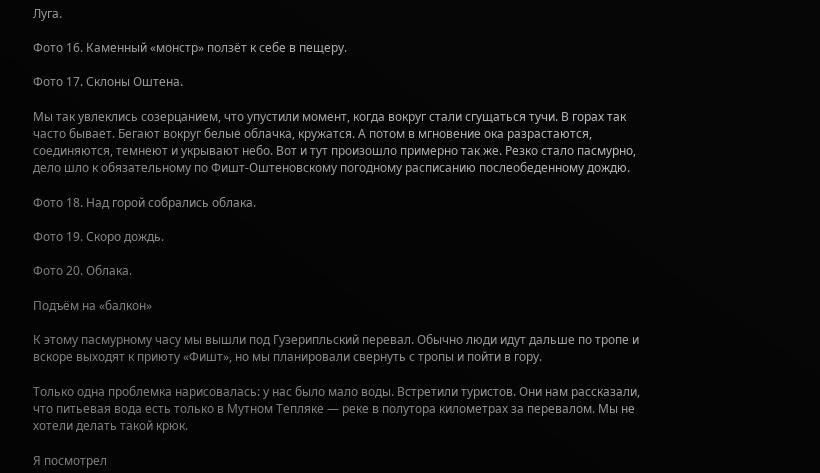Луга.

Фото 16. Каменный «монстр» ползёт к себе в пещеру.

Фото 17. Склоны Оштена.

Мы так увлеклись созерцанием, что упустили момент, когда вокруг стали сгущаться тучи. В горах так часто бывает. Бегают вокруг белые облачка, кружатся. А потом в мгновение ока разрастаются, соединяются, темнеют и укрывают небо. Вот и тут произошло примерно так же. Резко стало пасмурно, дело шло к обязательному по Фишт-Оштеновскому погодному расписанию послеобеденному дождю.

Фото 18. Над горой собрались облака.

Фото 19. Скоро дождь.

Фото 20. Облака.

Подъём на «балкон»

К этому пасмурному часу мы вышли под Гузерипльский перевал. Обычно люди идут дальше по тропе и вскоре выходят к приюту «Фишт», но мы планировали свернуть с тропы и пойти в гору.

Только одна проблемка нарисовалась: у нас было мало воды. Встретили туристов. Они нам рассказали, что питьевая вода есть только в Мутном Тепляке — реке в полутора километрах за перевалом. Мы не хотели делать такой крюк.

Я посмотрел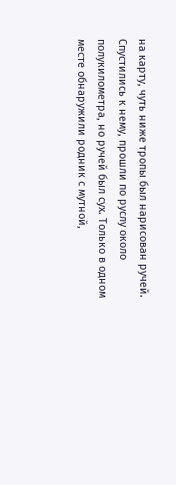на карту, чуть ниже тропы был нарисован ручей. Спустились к нему, прошли по руслу около полукилометра, но ручей был сух. Только в одном месте обнаружили родник с мутной,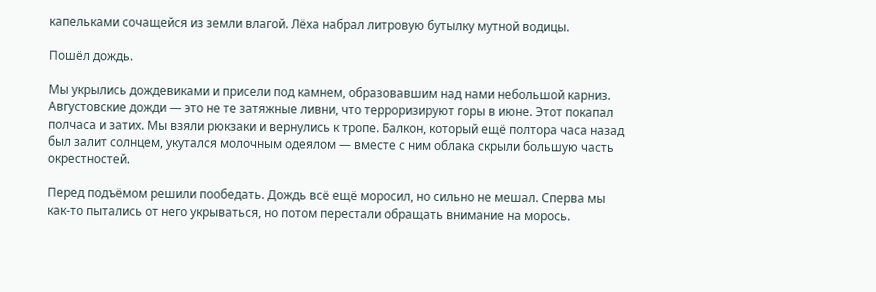капельками сочащейся из земли влагой. Лёха набрал литровую бутылку мутной водицы.

Пошёл дождь.

Мы укрылись дождевиками и присели под камнем, образовавшим над нами небольшой карниз. Августовские дожди — это не те затяжные ливни, что терроризируют горы в июне. Этот покапал полчаса и затих. Мы взяли рюкзаки и вернулись к тропе. Балкон, который ещё полтора часа назад был залит солнцем, укутался молочным одеялом — вместе с ним облака скрыли большую часть окрестностей.

Перед подъёмом решили пообедать. Дождь всё ещё моросил, но сильно не мешал. Сперва мы как-то пытались от него укрываться, но потом перестали обращать внимание на морось.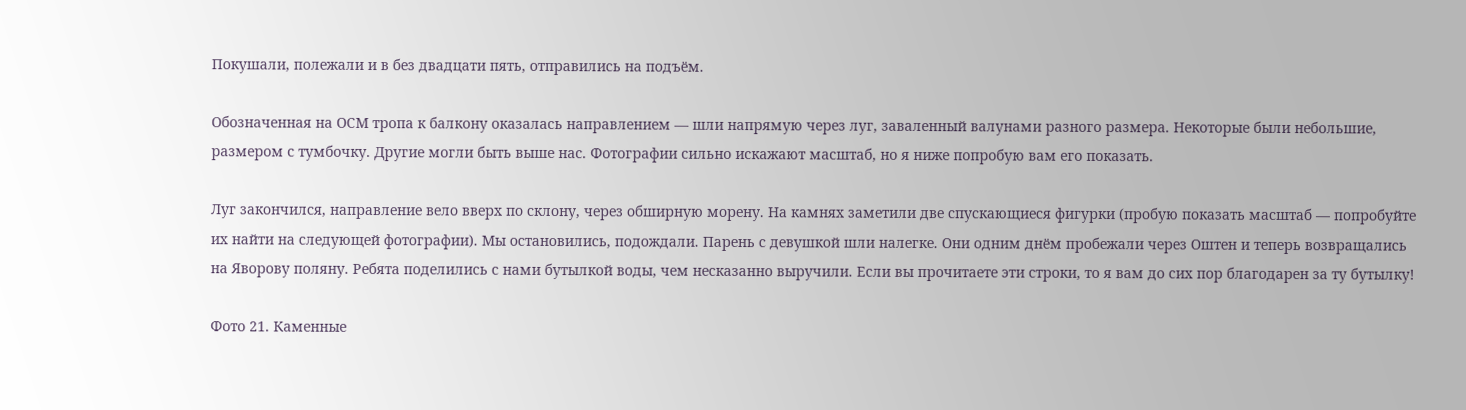Покушали, полежали и в без двадцати пять, отправились на подъём.

Обозначенная на ОСМ тропа к балкону оказалась направлением — шли напрямую через луг, заваленный валунами разного размера. Некоторые были небольшие, размером с тумбочку. Другие могли быть выше нас. Фотографии сильно искажают масштаб, но я ниже попробую вам его показать.

Луг закончился, направление вело вверх по склону, через обширную морену. На камнях заметили две спускающиеся фигурки (пробую показать масштаб — попробуйте их найти на следующей фотографии). Мы остановились, подождали. Парень с девушкой шли налегке. Они одним днём пробежали через Оштен и теперь возвращались на Яворову поляну. Ребята поделились с нами бутылкой воды, чем несказанно выручили. Если вы прочитаете эти строки, то я вам до сих пор благодарен за ту бутылку!

Фото 21. Каменные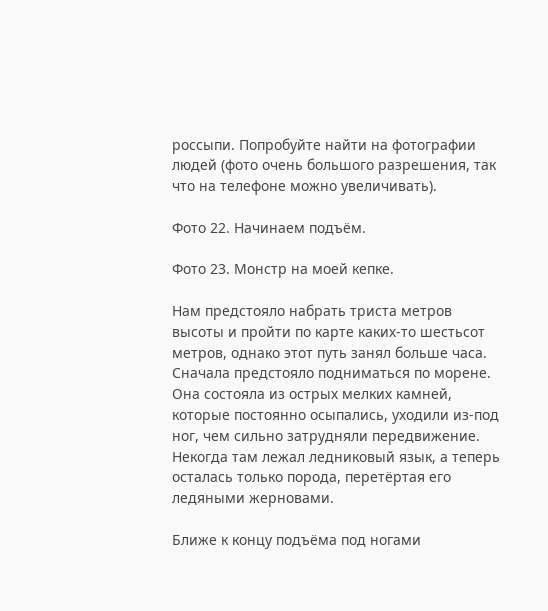россыпи. Попробуйте найти на фотографии людей (фото очень большого разрешения, так что на телефоне можно увеличивать).

Фото 22. Начинаем подъём.

Фото 23. Монстр на моей кепке.

Нам предстояло набрать триста метров высоты и пройти по карте каких-то шестьсот метров, однако этот путь занял больше часа. Сначала предстояло подниматься по морене. Она состояла из острых мелких камней, которые постоянно осыпались, уходили из-под ног, чем сильно затрудняли передвижение. Некогда там лежал ледниковый язык, а теперь осталась только порода, перетёртая его ледяными жерновами.

Ближе к концу подъёма под ногами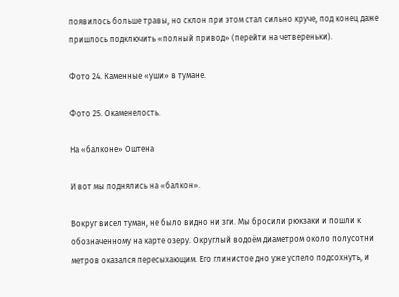появилось больше травы, но склон при этом стал сильно круче, под конец даже пришлось подключить «полный привод» (перейти на четвереньки).

Фото 24. Каменные «уши» в тумане.

Фото 25. Окаменелость.

На «балконе» Оштена

И вот мы поднялись на «балкон».

Вокруг висел туман, не было видно ни зги. Мы бросили рюкзаки и пошли к обозначенному на карте озеру. Округлый водоём диаметром около полусотни метров оказался пересыхающим. Его глинистое дно уже успело подсохнуть, и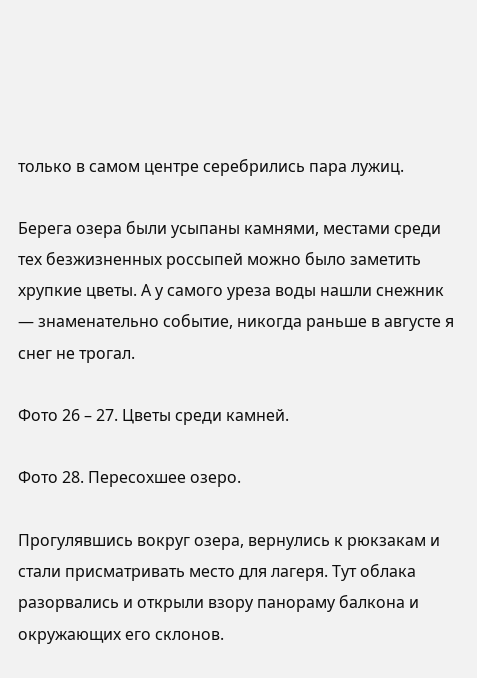только в самом центре серебрились пара лужиц.

Берега озера были усыпаны камнями, местами среди тех безжизненных россыпей можно было заметить хрупкие цветы. А у самого уреза воды нашли снежник — знаменательно событие, никогда раньше в августе я снег не трогал.

Фото 26 – 27. Цветы среди камней.

Фото 28. Пересохшее озеро.

Прогулявшись вокруг озера, вернулись к рюкзакам и стали присматривать место для лагеря. Тут облака разорвались и открыли взору панораму балкона и окружающих его склонов.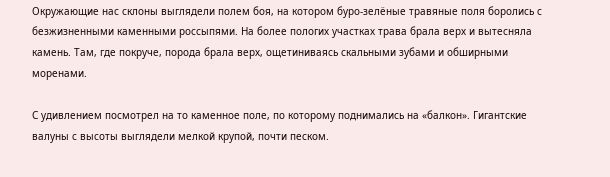Окружающие нас склоны выглядели полем боя, на котором буро-зелёные травяные поля боролись с безжизненными каменными россыпями. На более пологих участках трава брала верх и вытесняла камень. Там, где покруче, порода брала верх, ощетиниваясь скальными зубами и обширными моренами.

С удивлением посмотрел на то каменное поле, по которому поднимались на «балкон». Гигантские валуны с высоты выглядели мелкой крупой, почти песком.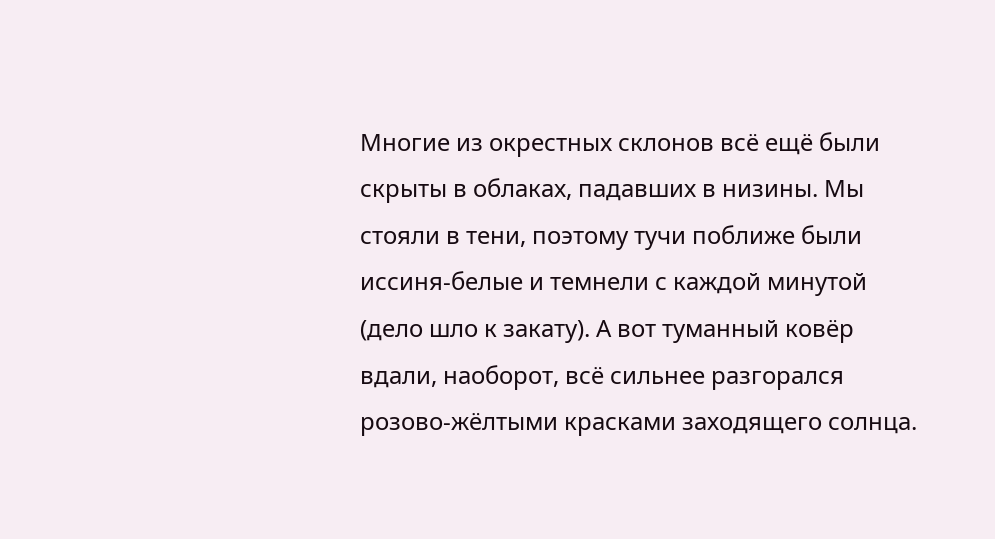Многие из окрестных склонов всё ещё были скрыты в облаках, падавших в низины. Мы стояли в тени, поэтому тучи поближе были иссиня-белые и темнели с каждой минутой (дело шло к закату). А вот туманный ковёр вдали, наоборот, всё сильнее разгорался розово-жёлтыми красками заходящего солнца.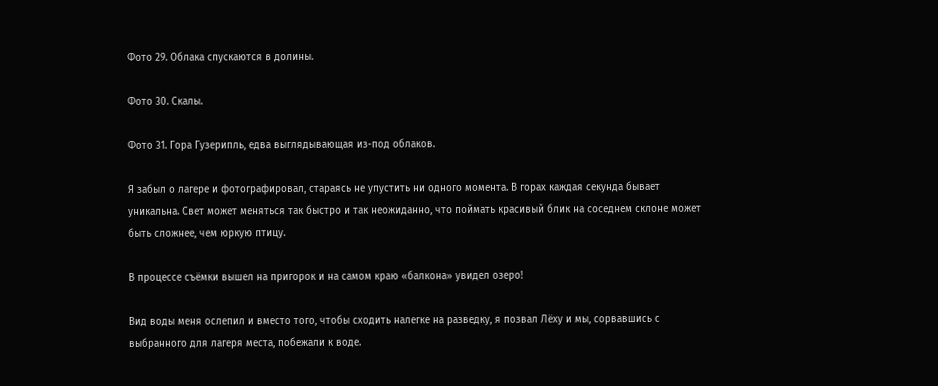Фото 29. Облака спускаются в долины.

Фото 30. Скалы.

Фото 31. Гора Гузерипль, едва выглядывающая из-под облаков.

Я забыл о лагере и фотографировал, стараясь не упустить ни одного момента. В горах каждая секунда бывает уникальна. Свет может меняться так быстро и так неожиданно, что поймать красивый блик на соседнем склоне может быть сложнее, чем юркую птицу.

В процессе съёмки вышел на пригорок и на самом краю «балкона» увидел озеро!

Вид воды меня ослепил и вместо того, чтобы сходить налегке на разведку, я позвал Лёху и мы, сорвавшись с выбранного для лагеря места, побежали к воде.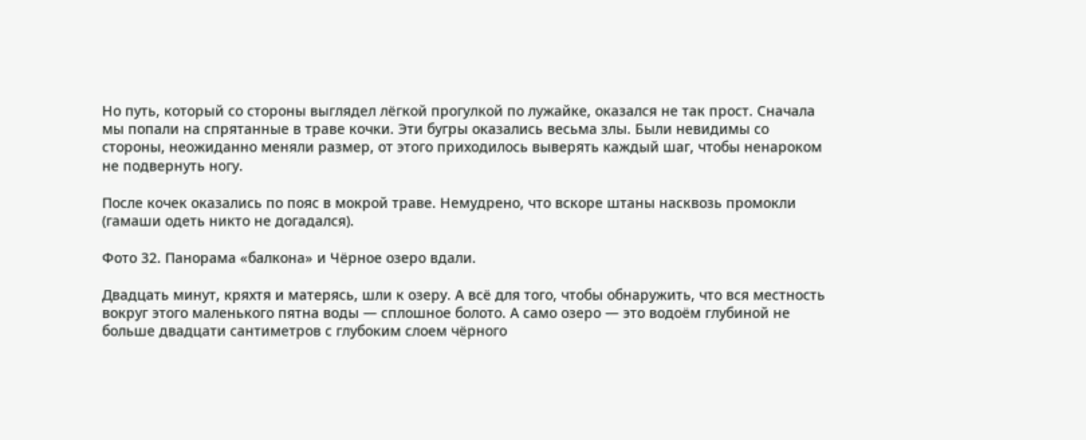Но путь, который со стороны выглядел лёгкой прогулкой по лужайке, оказался не так прост. Сначала мы попали на спрятанные в траве кочки. Эти бугры оказались весьма злы. Были невидимы со стороны, неожиданно меняли размер, от этого приходилось выверять каждый шаг, чтобы ненароком не подвернуть ногу.

После кочек оказались по пояс в мокрой траве. Немудрено, что вскоре штаны насквозь промокли (гамаши одеть никто не догадался).

Фото 32. Панорама «балкона» и Чёрное озеро вдали.

Двадцать минут, кряхтя и матерясь, шли к озеру. А всё для того, чтобы обнаружить, что вся местность вокруг этого маленького пятна воды — сплошное болото. А само озеро — это водоём глубиной не больше двадцати сантиметров с глубоким слоем чёрного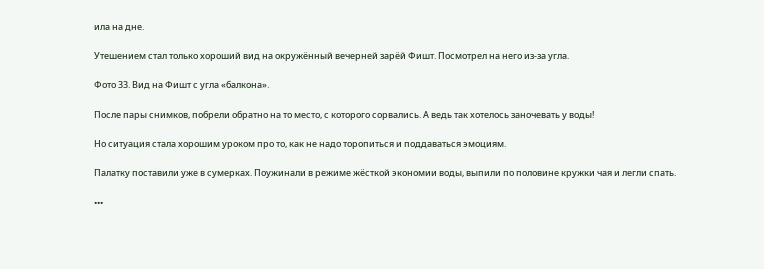ила на дне.

Утешением стал только хороший вид на окружённый вечерней зарёй Фишт. Посмотрел на него из-за угла.

Фото 33. Вид на Фишт с угла «балкона».

После пары снимков, побрели обратно на то место, с которого сорвались. А ведь так хотелось заночевать у воды!

Но ситуация стала хорошим уроком про то, как не надо торопиться и поддаваться эмоциям.

Палатку поставили уже в сумерках. Поужинали в режиме жёсткой экономии воды, выпили по половине кружки чая и легли спать.

•••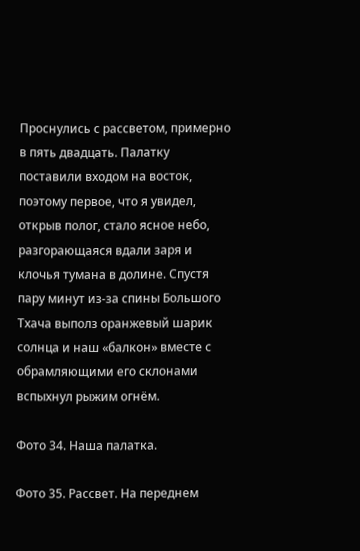Проснулись с рассветом, примерно в пять двадцать. Палатку поставили входом на восток, поэтому первое, что я увидел, открыв полог, стало ясное небо, разгорающаяся вдали заря и клочья тумана в долине. Спустя пару минут из-за спины Большого Тхача выполз оранжевый шарик солнца и наш «балкон» вместе с обрамляющими его склонами вспыхнул рыжим огнём.

Фото 34. Наша палатка.

Фото 35. Рассвет. На переднем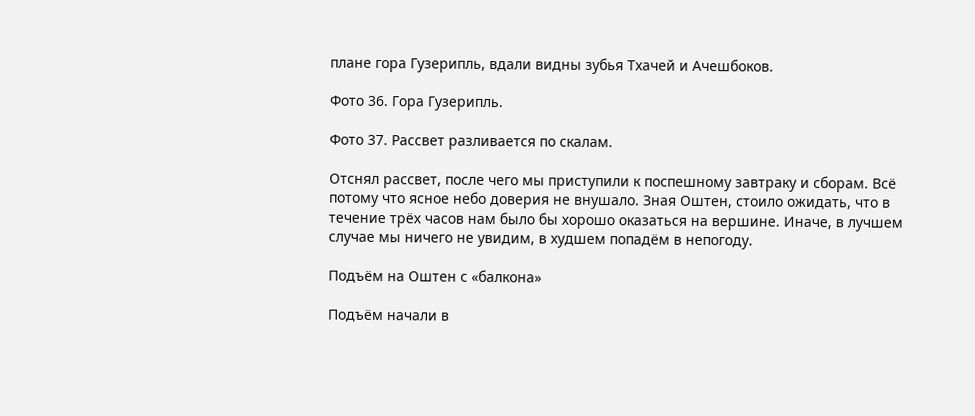плане гора Гузерипль, вдали видны зубья Тхачей и Ачешбоков.

Фото 36. Гора Гузерипль.

Фото 37. Рассвет разливается по скалам.

Отснял рассвет, после чего мы приступили к поспешному завтраку и сборам. Всё потому что ясное небо доверия не внушало. Зная Оштен, стоило ожидать, что в течение трёх часов нам было бы хорошо оказаться на вершине. Иначе, в лучшем случае мы ничего не увидим, в худшем попадём в непогоду.

Подъём на Оштен с «балкона»

Подъём начали в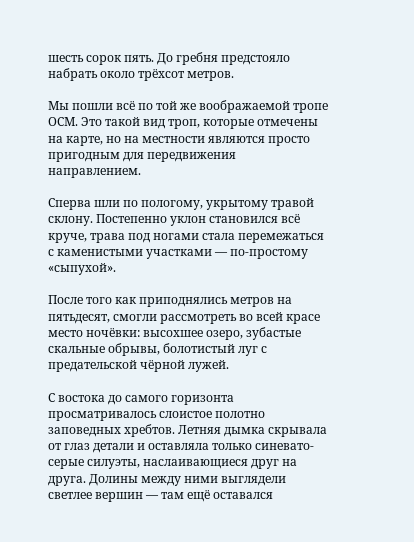шесть сорок пять. До гребня предстояло набрать около трёхсот метров.

Мы пошли всё по той же воображаемой тропе ОСМ. Это такой вид троп, которые отмечены на карте, но на местности являются просто пригодным для передвижения направлением.

Сперва шли по пологому, укрытому травой склону. Постепенно уклон становился всё круче, трава под ногами стала перемежаться с каменистыми участками — по-простому «сыпухой».

После того как приподнялись метров на пятьдесят, смогли рассмотреть во всей красе место ночёвки: высохшее озеро, зубастые скальные обрывы, болотистый луг с предательской чёрной лужей.

С востока до самого горизонта просматривалось слоистое полотно заповедных хребтов. Летняя дымка скрывала от глаз детали и оставляла только синевато-серые силуэты, наслаивающиеся друг на друга. Долины между ними выглядели светлее вершин — там ещё оставался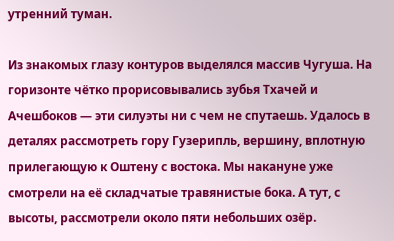утренний туман.

Из знакомых глазу контуров выделялся массив Чугуша. На горизонте чётко прорисовывались зубья Тхачей и Ачешбоков — эти силуэты ни с чем не спутаешь. Удалось в деталях рассмотреть гору Гузерипль, вершину, вплотную прилегающую к Оштену с востока. Мы накануне уже смотрели на её складчатые травянистые бока. А тут, с высоты, рассмотрели около пяти небольших озёр.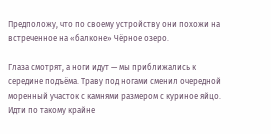Предположу, что по своему устройству они похожи на встреченное на «балконе» Чёрное озеро.

Глаза смотрят, а ноги идут — мы приближались к середине подъёма. Траву под ногами сменил очередной моренный участок с камнями размером с куриное яйцо. Идти по такому крайне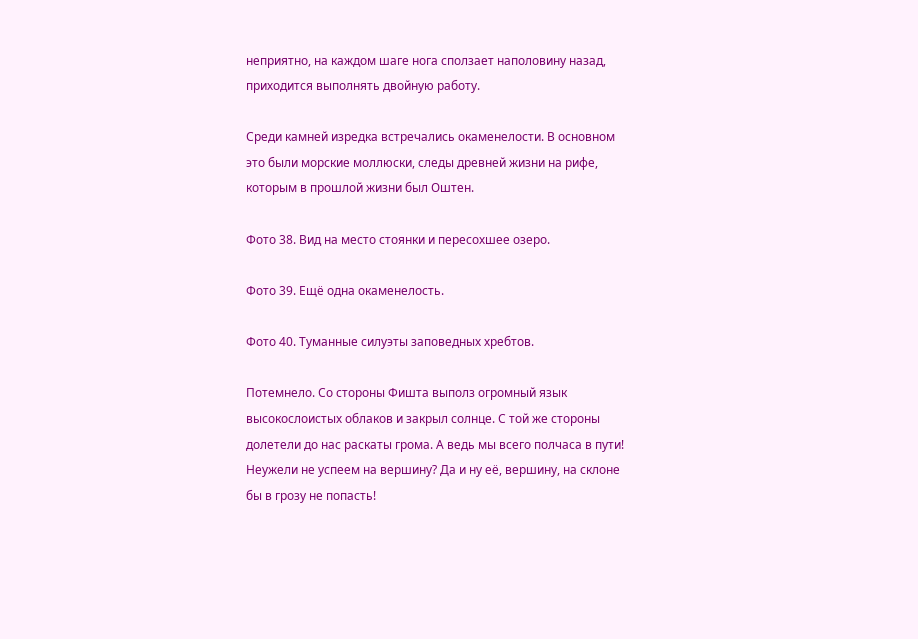неприятно, на каждом шаге нога сползает наполовину назад, приходится выполнять двойную работу.

Среди камней изредка встречались окаменелости. В основном это были морские моллюски, следы древней жизни на рифе, которым в прошлой жизни был Оштен.

Фото 38. Вид на место стоянки и пересохшее озеро.

Фото 39. Ещё одна окаменелость.

Фото 40. Туманные силуэты заповедных хребтов.

Потемнело. Со стороны Фишта выполз огромный язык высокослоистых облаков и закрыл солнце. С той же стороны долетели до нас раскаты грома. А ведь мы всего полчаса в пути! Неужели не успеем на вершину? Да и ну её, вершину, на склоне бы в грозу не попасть!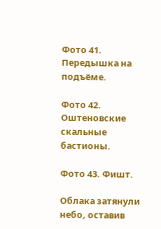Фото 41. Передышка на подъёме.

Фото 42. Оштеновские скальные бастионы.

Фото 43. Фишт.

Облака затянули небо, оставив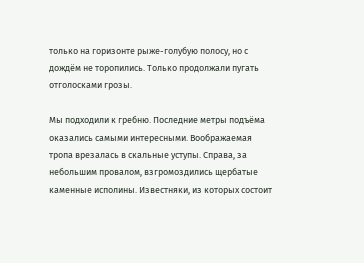только на горизонте рыже-голубую полосу, но с дождём не торопились. Только продолжали пугать отголосками грозы.

Мы подходили к гребню. Последние метры подъёма оказались самыми интересными. Воображаемая тропа врезалась в скальные уступы. Справа, за небольшим провалом, взгромоздились щербатые каменные исполины. Известняки, из которых состоит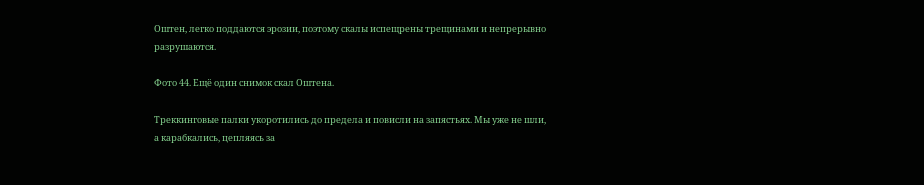Оштен, легко поддаются эрозии, поэтому скалы испещрены трещинами и непрерывно разрушаются.

Фото 44. Ещё один снимок скал Оштена.

Треккинговые палки укоротились до предела и повисли на запястьях. Мы уже не шли, а карабкались, цепляясь за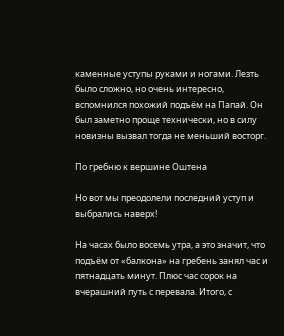каменные уступы руками и ногами. Лезть было сложно, но очень интересно, вспомнился похожий подъём на Папай. Он был заметно проще технически, но в силу новизны вызвал тогда не меньший восторг.

По гребню к вершине Оштена

Но вот мы преодолели последний уступ и выбрались наверх!

На часах было восемь утра, а это значит, что подъём от «балкона» на гребень занял час и пятнадцать минут. Плюс час сорок на вчерашний путь с перевала. Итого, с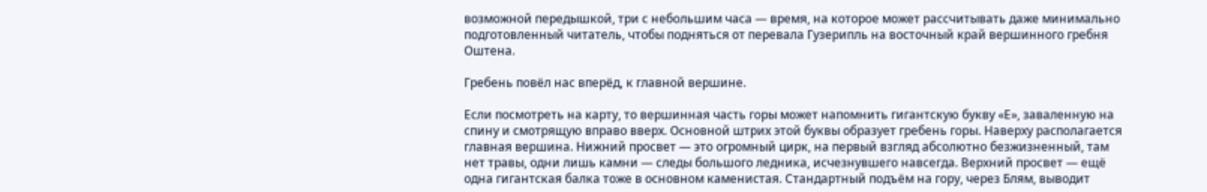возможной передышкой, три с небольшим часа — время, на которое может рассчитывать даже минимально подготовленный читатель, чтобы подняться от перевала Гузерипль на восточный край вершинного гребня Оштена.

Гребень повёл нас вперёд, к главной вершине.

Если посмотреть на карту, то вершинная часть горы может напомнить гигантскую букву «Е», заваленную на спину и смотрящую вправо вверх. Основной штрих этой буквы образует гребень горы. Наверху располагается главная вершина. Нижний просвет — это огромный цирк, на первый взгляд абсолютно безжизненный, там нет травы, одни лишь камни — следы большого ледника, исчезнувшего навсегда. Верхний просвет — ещё одна гигантская балка тоже в основном каменистая. Стандартный подъём на гору, через Блям, выводит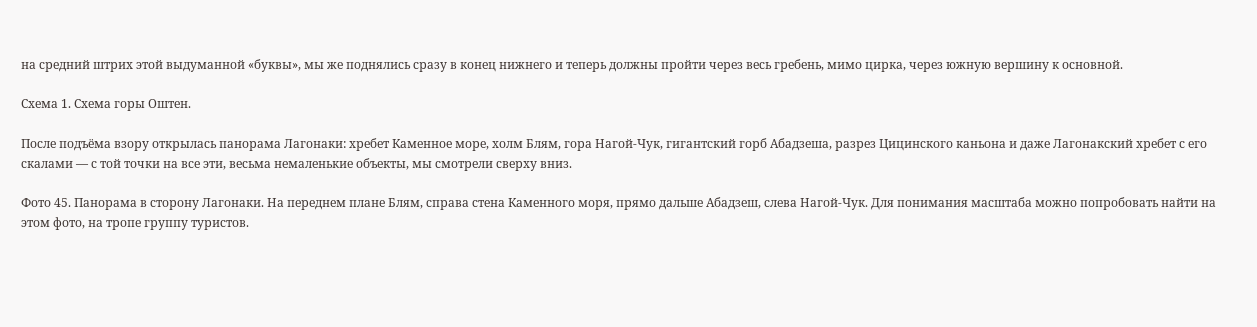на средний штрих этой выдуманной «буквы», мы же поднялись сразу в конец нижнего и теперь должны пройти через весь гребень, мимо цирка, через южную вершину к основной.

Схема 1. Схема горы Оштен.

После подъёма взору открылась панорама Лагонаки: хребет Каменное море, холм Блям, гора Нагой-Чук, гигантский горб Абадзеша, разрез Цицинского каньона и даже Лагонакский хребет с его скалами — с той точки на все эти, весьма немаленькие объекты, мы смотрели сверху вниз.

Фото 45. Панорама в сторону Лагонаки. На переднем плане Блям, справа стена Каменного моря, прямо дальше Абадзеш, слева Нагой-Чук. Для понимания масштаба можно попробовать найти на этом фото, на тропе группу туристов.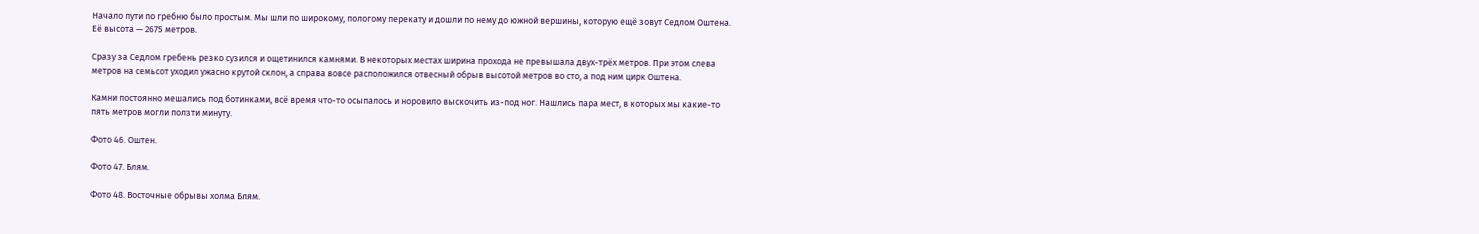Начало пути по гребню было простым. Мы шли по широкому, пологому перекату и дошли по нему до южной вершины, которую ещё зовут Седлом Оштена. Её высота — 2675 метров.

Сразу за Седлом гребень резко сузился и ощетинился камнями. В некоторых местах ширина прохода не превышала двух-трёх метров. При этом слева метров на семьсот уходил ужасно крутой склон, а справа вовсе расположился отвесный обрыв высотой метров во сто, а под ним цирк Оштена.

Камни постоянно мешались под ботинками, всё время что-то осыпалось и норовило выскочить из-под ног. Нашлись пара мест, в которых мы какие-то пять метров могли ползти минуту.

Фото 46. Оштен.

Фото 47. Блям.

Фото 48. Восточные обрывы холма Блям.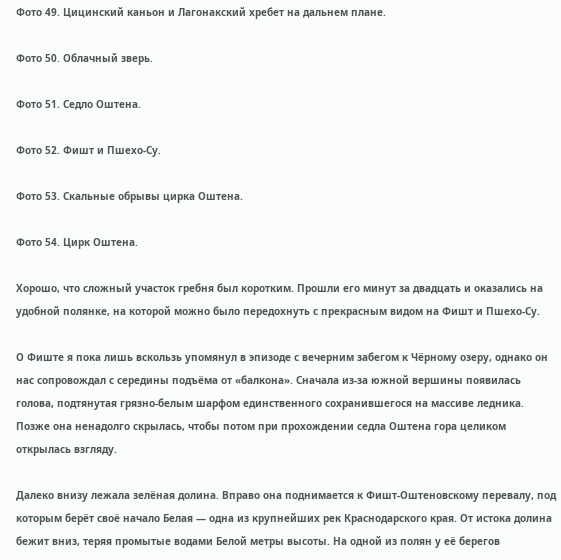Фото 49. Цицинский каньон и Лагонакский хребет на дальнем плане.

Фото 50. Облачный зверь.

Фото 51. Седло Оштена.

Фото 52. Фишт и Пшехо-Су.

Фото 53. Скальные обрывы цирка Оштена.

Фото 54. Цирк Оштена.

Хорошо, что сложный участок гребня был коротким. Прошли его минут за двадцать и оказались на удобной полянке, на которой можно было передохнуть с прекрасным видом на Фишт и Пшехо-Су.

О Фиште я пока лишь вскользь упомянул в эпизоде с вечерним забегом к Чёрному озеру, однако он нас сопровождал с середины подъёма от «балкона». Сначала из-за южной вершины появилась голова, подтянутая грязно-белым шарфом единственного сохранившегося на массиве ледника. Позже она ненадолго скрылась, чтобы потом при прохождении седла Оштена гора целиком открылась взгляду.

Далеко внизу лежала зелёная долина. Вправо она поднимается к Фишт-Оштеновскому перевалу, под которым берёт своё начало Белая — одна из крупнейших рек Краснодарского края. От истока долина бежит вниз, теряя промытые водами Белой метры высоты. На одной из полян у её берегов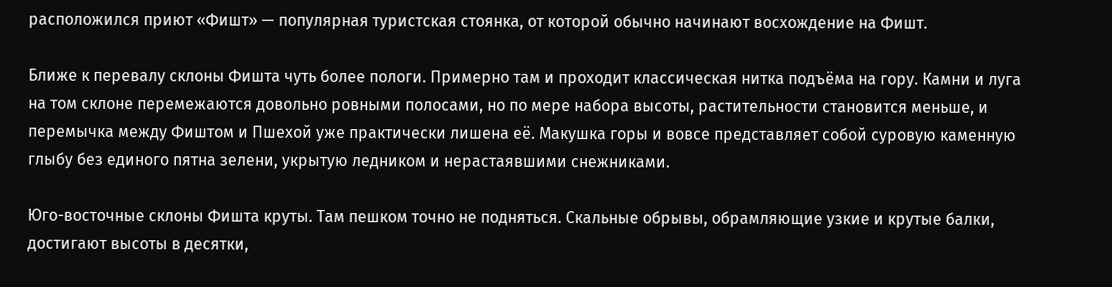расположился приют «Фишт» — популярная туристская стоянка, от которой обычно начинают восхождение на Фишт.

Ближе к перевалу склоны Фишта чуть более пологи. Примерно там и проходит классическая нитка подъёма на гору. Камни и луга на том склоне перемежаются довольно ровными полосами, но по мере набора высоты, растительности становится меньше, и перемычка между Фиштом и Пшехой уже практически лишена её. Макушка горы и вовсе представляет собой суровую каменную глыбу без единого пятна зелени, укрытую ледником и нерастаявшими снежниками.

Юго-восточные склоны Фишта круты. Там пешком точно не подняться. Скальные обрывы, обрамляющие узкие и крутые балки, достигают высоты в десятки,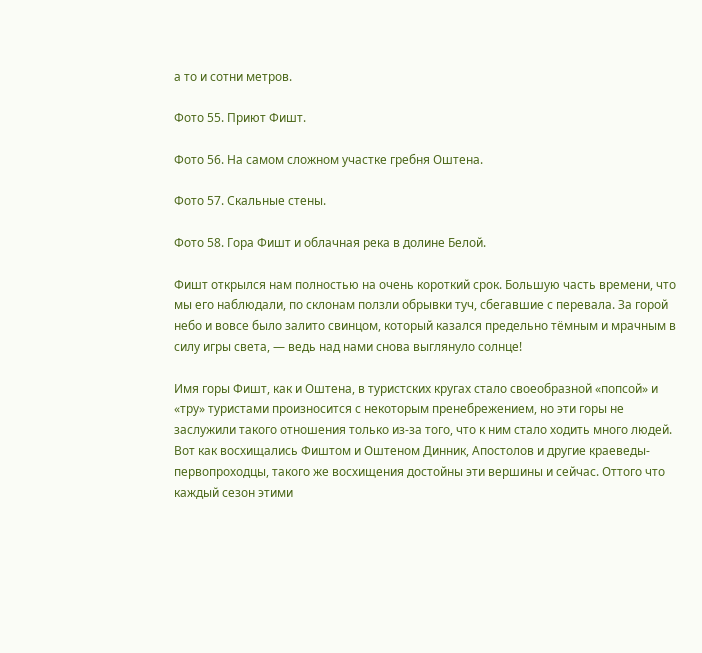а то и сотни метров.

Фото 55. Приют Фишт.

Фото 56. На самом сложном участке гребня Оштена.

Фото 57. Скальные стены.

Фото 58. Гора Фишт и облачная река в долине Белой.

Фишт открылся нам полностью на очень короткий срок. Большую часть времени, что мы его наблюдали, по склонам ползли обрывки туч, сбегавшие с перевала. За горой небо и вовсе было залито свинцом, который казался предельно тёмным и мрачным в силу игры света, — ведь над нами снова выглянуло солнце!

Имя горы Фишт, как и Оштена, в туристских кругах стало своеобразной «попсой» и «тру» туристами произносится с некоторым пренебрежением, но эти горы не заслужили такого отношения только из-за того, что к ним стало ходить много людей. Вот как восхищались Фиштом и Оштеном Динник, Апостолов и другие краеведы-первопроходцы, такого же восхищения достойны эти вершины и сейчас. Оттого что каждый сезон этими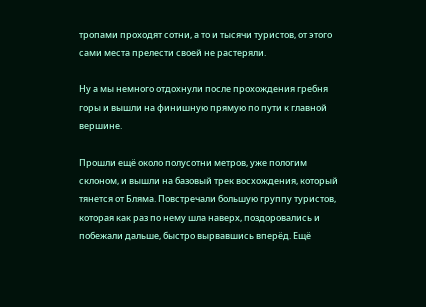тропами проходят сотни, а то и тысячи туристов, от этого сами места прелести своей не растеряли.

Ну а мы немного отдохнули после прохождения гребня горы и вышли на финишную прямую по пути к главной вершине.

Прошли ещё около полусотни метров, уже пологим склоном, и вышли на базовый трек восхождения, который тянется от Бляма. Повстречали большую группу туристов, которая как раз по нему шла наверх, поздоровались и побежали дальше, быстро вырвавшись вперёд. Ещё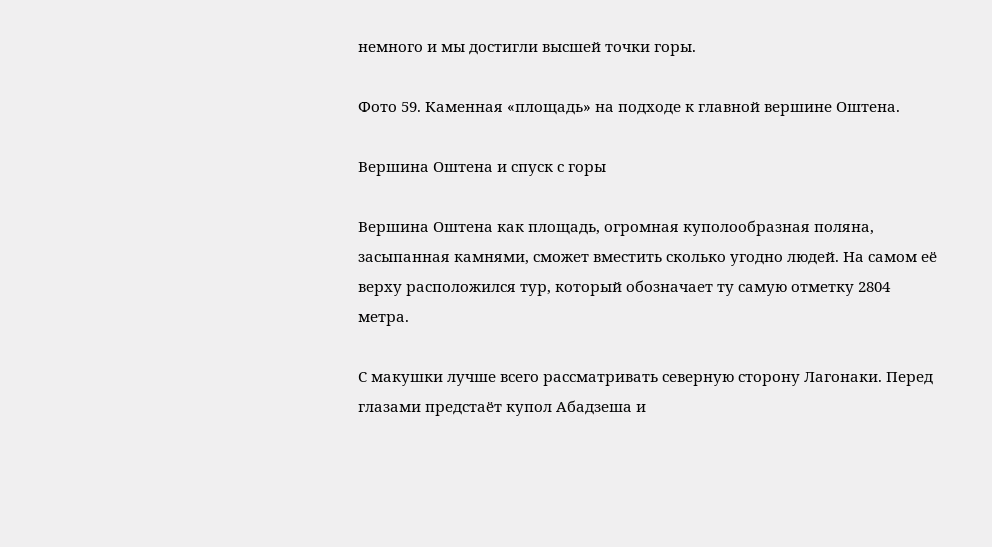немного и мы достигли высшей точки горы.

Фото 59. Каменная «площадь» на подходе к главной вершине Оштена.

Вершина Оштена и спуск с горы

Вершина Оштена как площадь, огромная куполообразная поляна, засыпанная камнями, сможет вместить сколько угодно людей. На самом её верху расположился тур, который обозначает ту самую отметку 2804 метра.

С макушки лучше всего рассматривать северную сторону Лагонаки. Перед глазами предстаёт купол Абадзеша и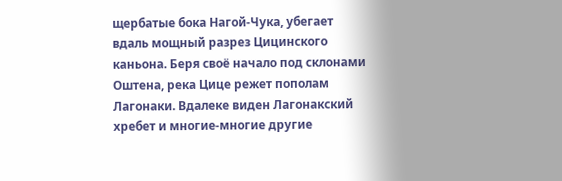щербатые бока Нагой-Чука, убегает вдаль мощный разрез Цицинского каньона. Беря своё начало под склонами Оштена, река Цице режет пополам Лагонаки. Вдалеке виден Лагонакский хребет и многие-многие другие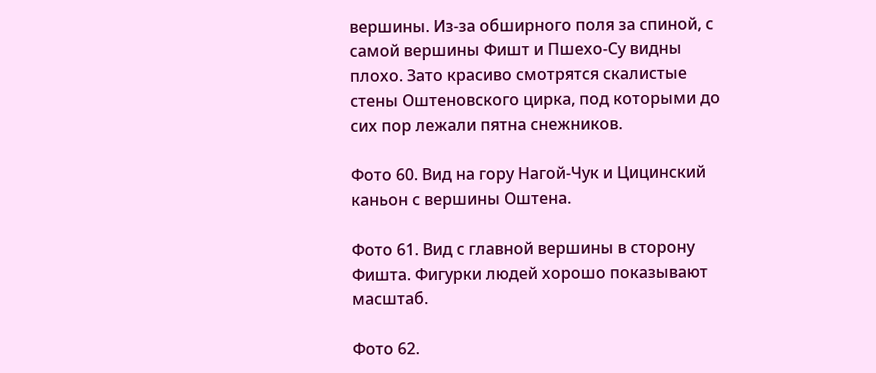вершины. Из-за обширного поля за спиной, с самой вершины Фишт и Пшехо-Су видны плохо. Зато красиво смотрятся скалистые стены Оштеновского цирка, под которыми до сих пор лежали пятна снежников.

Фото 60. Вид на гору Нагой-Чук и Цицинский каньон с вершины Оштена.

Фото 61. Вид с главной вершины в сторону Фишта. Фигурки людей хорошо показывают масштаб.

Фото 62.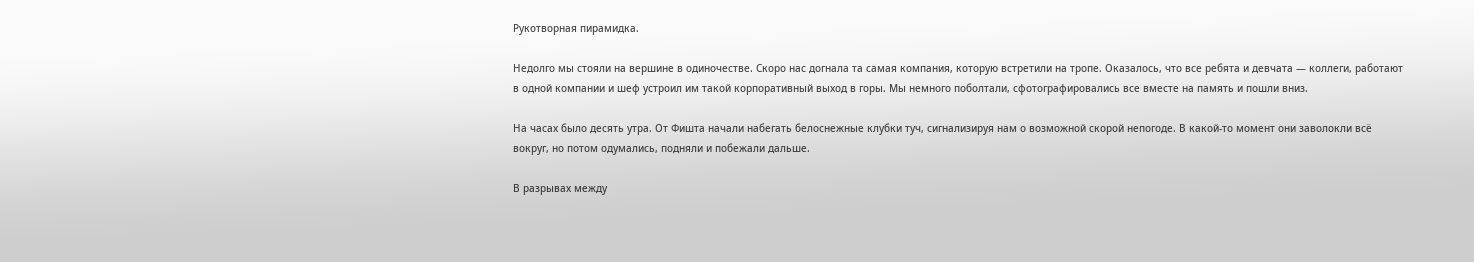Рукотворная пирамидка.

Недолго мы стояли на вершине в одиночестве. Скоро нас догнала та самая компания, которую встретили на тропе. Оказалось, что все ребята и девчата — коллеги, работают в одной компании и шеф устроил им такой корпоративный выход в горы. Мы немного поболтали, сфотографировались все вместе на память и пошли вниз.

На часах было десять утра. От Фишта начали набегать белоснежные клубки туч, сигнализируя нам о возможной скорой непогоде. В какой-то момент они заволокли всё вокруг, но потом одумались, подняли и побежали дальше.

В разрывах между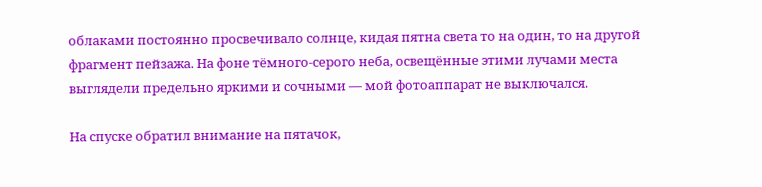облаками постоянно просвечивало солнце, кидая пятна света то на один, то на другой фрагмент пейзажа. На фоне тёмного-серого неба, освещённые этими лучами места выглядели предельно яркими и сочными — мой фотоаппарат не выключался.

На спуске обратил внимание на пятачок,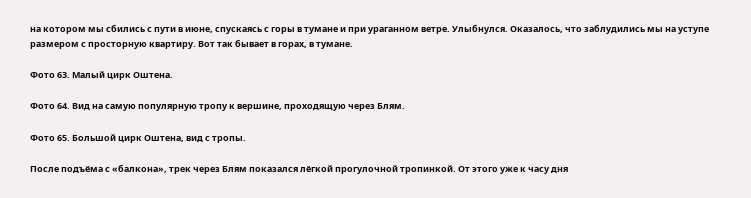на котором мы сбились с пути в июне, спускаясь с горы в тумане и при ураганном ветре. Улыбнулся. Оказалось, что заблудились мы на уступе размером с просторную квартиру. Вот так бывает в горах, в тумане.

Фото 63. Малый цирк Оштена.

Фото 64. Вид на самую популярную тропу к вершине, проходящую через Блям.

Фото 65. Большой цирк Оштена, вид с тропы.

После подъёма с «балкона», трек через Блям показался лёгкой прогулочной тропинкой. От этого уже к часу дня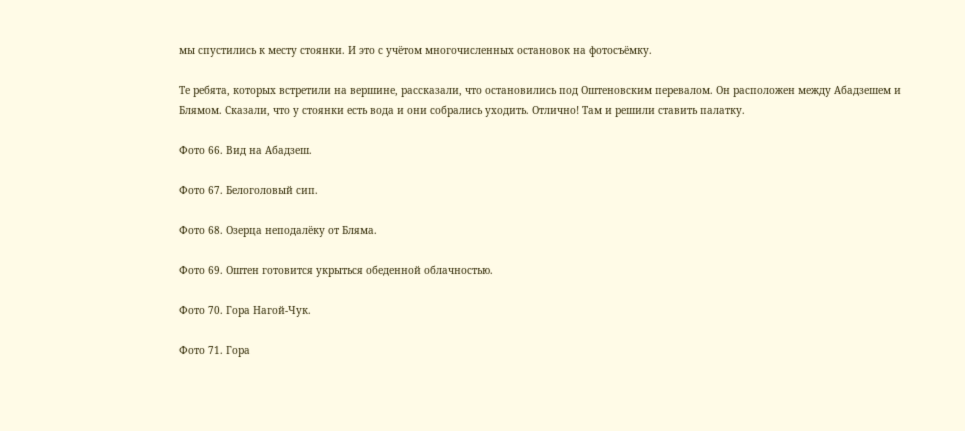мы спустились к месту стоянки. И это с учётом многочисленных остановок на фотосъёмку.

Те ребята, которых встретили на вершине, рассказали, что остановились под Оштеновским перевалом. Он расположен между Абадзешем и Блямом. Сказали, что у стоянки есть вода и они собрались уходить. Отлично! Там и решили ставить палатку.

Фото 66. Вид на Абадзеш.

Фото 67. Белоголовый сип.

Фото 68. Озерца неподалёку от Бляма.

Фото 69. Оштен готовится укрыться обеденной облачностью.

Фото 70. Гора Нагой-Чук.

Фото 71. Гора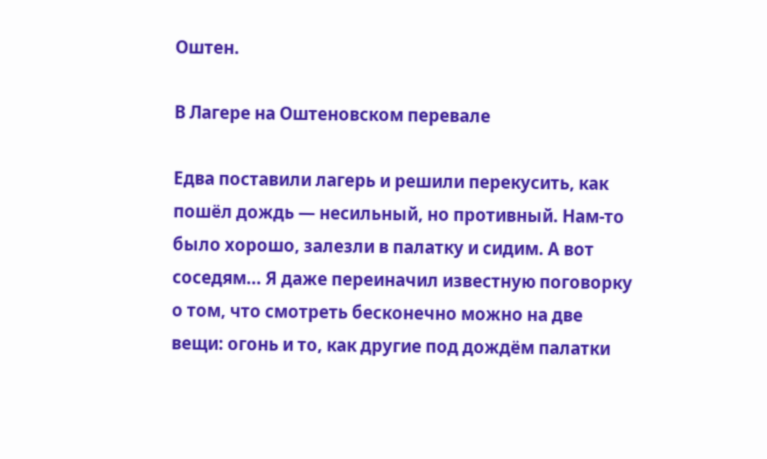Оштен.

В Лагере на Оштеновском перевале

Едва поставили лагерь и решили перекусить, как пошёл дождь — несильный, но противный. Нам-то было хорошо, залезли в палатку и сидим. А вот соседям... Я даже переиначил известную поговорку о том, что смотреть бесконечно можно на две вещи: огонь и то, как другие под дождём палатки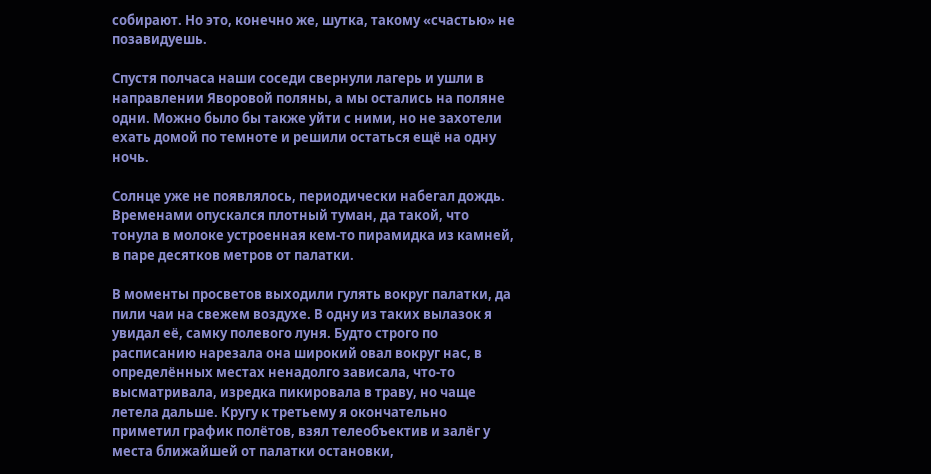собирают. Но это, конечно же, шутка, такому «счастью» не позавидуешь.

Спустя полчаса наши соседи свернули лагерь и ушли в направлении Яворовой поляны, а мы остались на поляне одни. Можно было бы также уйти с ними, но не захотели ехать домой по темноте и решили остаться ещё на одну ночь.

Солнце уже не появлялось, периодически набегал дождь. Временами опускался плотный туман, да такой, что тонула в молоке устроенная кем-то пирамидка из камней, в паре десятков метров от палатки.

В моменты просветов выходили гулять вокруг палатки, да пили чаи на свежем воздухе. В одну из таких вылазок я увидал её, самку полевого луня. Будто строго по расписанию нарезала она широкий овал вокруг нас, в определённых местах ненадолго зависала, что-то высматривала, изредка пикировала в траву, но чаще летела дальше. Кругу к третьему я окончательно приметил график полётов, взял телеобъектив и залёг у места ближайшей от палатки остановки,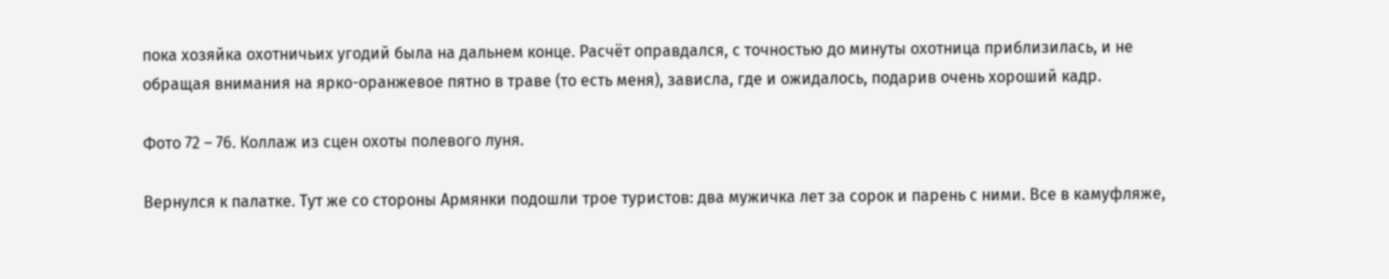пока хозяйка охотничьих угодий была на дальнем конце. Расчёт оправдался, с точностью до минуты охотница приблизилась, и не обращая внимания на ярко-оранжевое пятно в траве (то есть меня), зависла, где и ожидалось, подарив очень хороший кадр.

Фото 72 – 76. Коллаж из сцен охоты полевого луня.

Вернулся к палатке. Тут же со стороны Армянки подошли трое туристов: два мужичка лет за сорок и парень с ними. Все в камуфляже,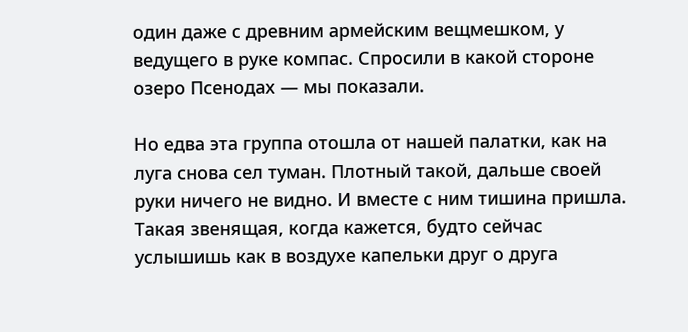один даже с древним армейским вещмешком, у ведущего в руке компас. Спросили в какой стороне озеро Псенодах — мы показали.

Но едва эта группа отошла от нашей палатки, как на луга снова сел туман. Плотный такой, дальше своей руки ничего не видно. И вместе с ним тишина пришла. Такая звенящая, когда кажется, будто сейчас услышишь как в воздухе капельки друг о друга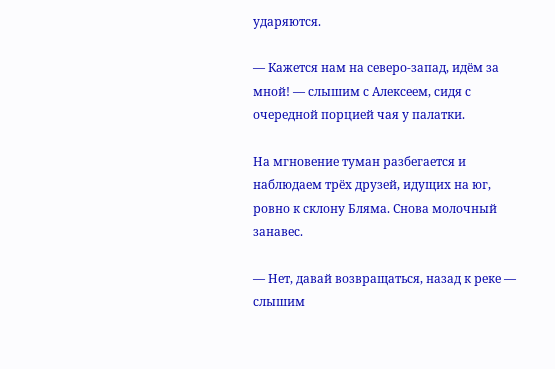ударяются.

— Кажется нам на северо-запад, идём за мной! — слышим с Алексеем, сидя с очередной порцией чая у палатки.

На мгновение туман разбегается и наблюдаем трёх друзей, идущих на юг, ровно к склону Бляма. Снова молочный занавес.

— Нет, давай возвращаться, назад к реке — слышим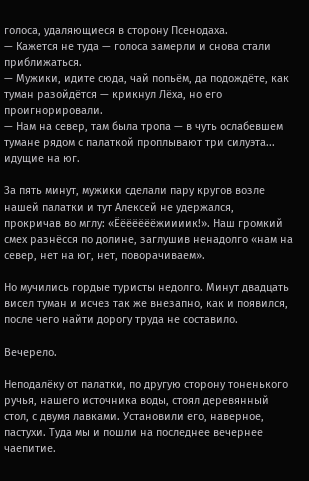голоса, удаляющиеся в сторону Псенодаха.
— Кажется не туда — голоса замерли и снова стали приближаться.
— Мужики, идите сюда, чай попьём, да подождёте, как туман разойдётся — крикнул Лёха, но его проигнорировали.
— Нам на север, там была тропа — в чуть ослабевшем тумане рядом с палаткой проплывают три силуэта... идущие на юг.

За пять минут, мужики сделали пару кругов возле нашей палатки и тут Алексей не удержался, прокричав во мглу: «Ёёёёёёёжиииик!». Наш громкий смех разнёсся по долине, заглушив ненадолго «нам на север, нет на юг, нет, поворачиваем».

Но мучились гордые туристы недолго. Минут двадцать висел туман и исчез так же внезапно, как и появился, после чего найти дорогу труда не составило.

Вечерело.

Неподалёку от палатки, по другую сторону тоненького ручья, нашего источника воды, стоял деревянный стол, с двумя лавками. Установили его, наверное, пастухи. Туда мы и пошли на последнее вечернее чаепитие.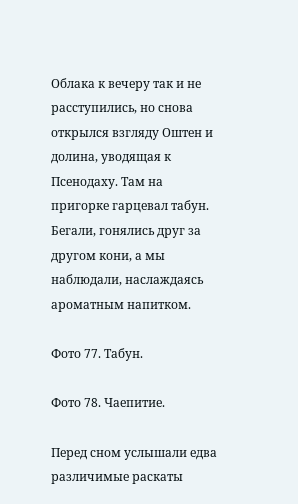Облака к вечеру так и не расступились, но снова открылся взгляду Оштен и долина, уводящая к Псенодаху. Там на пригорке гарцевал табун. Бегали, гонялись друг за другом кони, а мы наблюдали, наслаждаясь ароматным напитком.

Фото 77. Табун.

Фото 78. Чаепитие.

Перед сном услышали едва различимые раскаты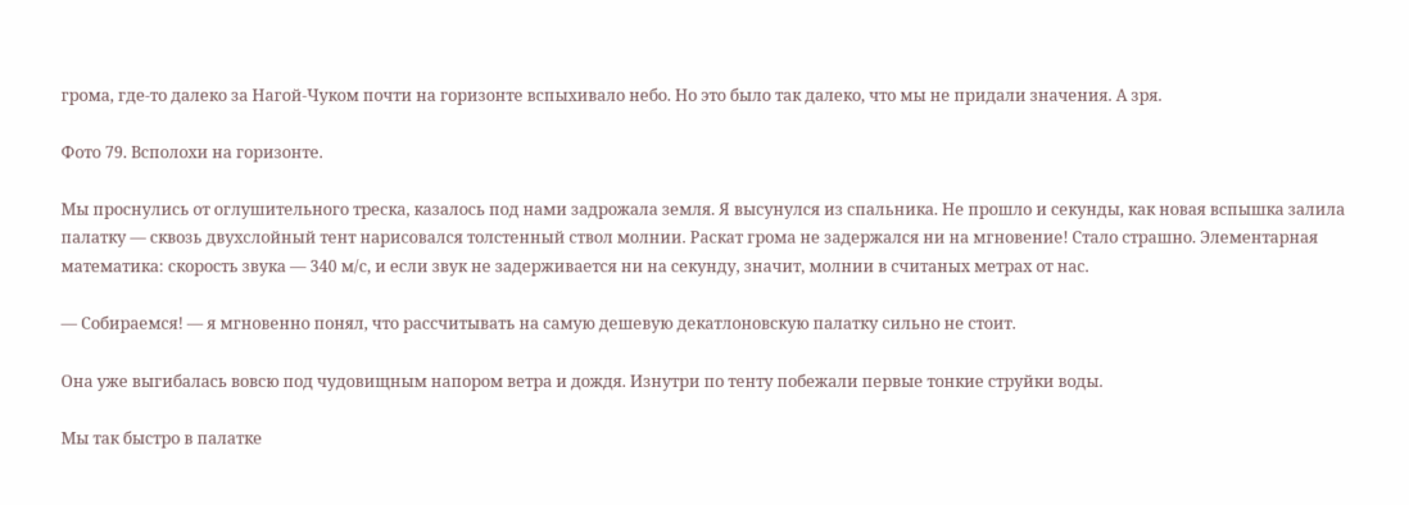грома, где-то далеко за Нагой-Чуком почти на горизонте вспыхивало небо. Но это было так далеко, что мы не придали значения. А зря.

Фото 79. Всполохи на горизонте.

Мы проснулись от оглушительного треска, казалось под нами задрожала земля. Я высунулся из спальника. Не прошло и секунды, как новая вспышка залила палатку — сквозь двухслойный тент нарисовался толстенный ствол молнии. Раскат грома не задержался ни на мгновение! Стало страшно. Элементарная математика: скорость звука — 340 м/с, и если звук не задерживается ни на секунду, значит, молнии в считаных метрах от нас.

— Собираемся! — я мгновенно понял, что рассчитывать на самую дешевую декатлоновскую палатку сильно не стоит.

Она уже выгибалась вовсю под чудовищным напором ветра и дождя. Изнутри по тенту побежали первые тонкие струйки воды.

Мы так быстро в палатке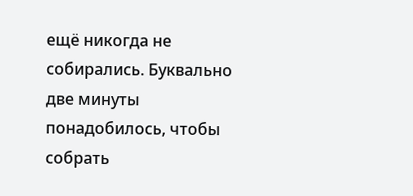ещё никогда не собирались. Буквально две минуты понадобилось, чтобы собрать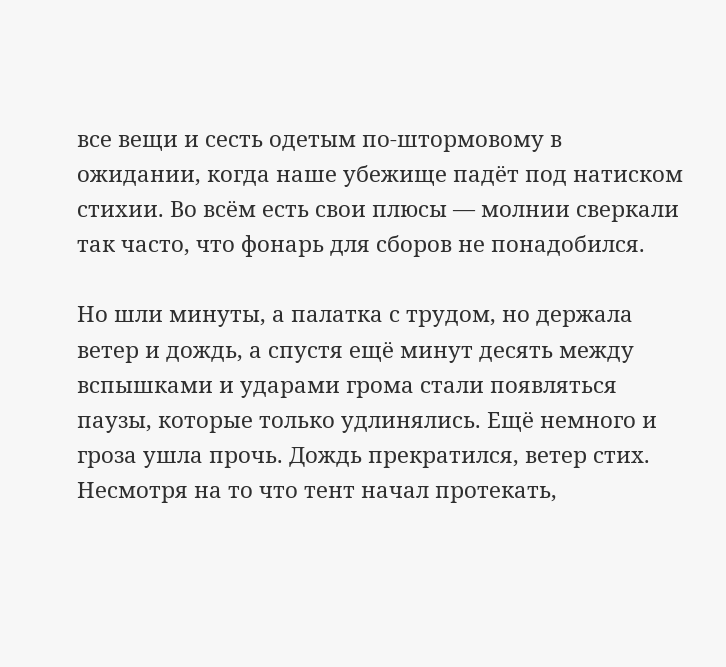все вещи и сесть одетым по-штормовому в ожидании, когда наше убежище падёт под натиском стихии. Во всём есть свои плюсы — молнии сверкали так часто, что фонарь для сборов не понадобился.

Но шли минуты, а палатка с трудом, но держала ветер и дождь, а спустя ещё минут десять между вспышками и ударами грома стали появляться паузы, которые только удлинялись. Ещё немного и гроза ушла прочь. Дождь прекратился, ветер стих. Несмотря на то что тент начал протекать,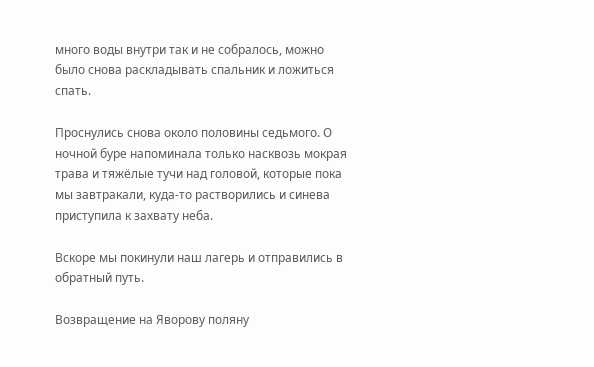много воды внутри так и не собралось, можно было снова раскладывать спальник и ложиться спать.

Проснулись снова около половины седьмого. О ночной буре напоминала только насквозь мокрая трава и тяжёлые тучи над головой, которые пока мы завтракали, куда-то растворились и синева приступила к захвату неба.

Вскоре мы покинули наш лагерь и отправились в обратный путь.

Возвращение на Яворову поляну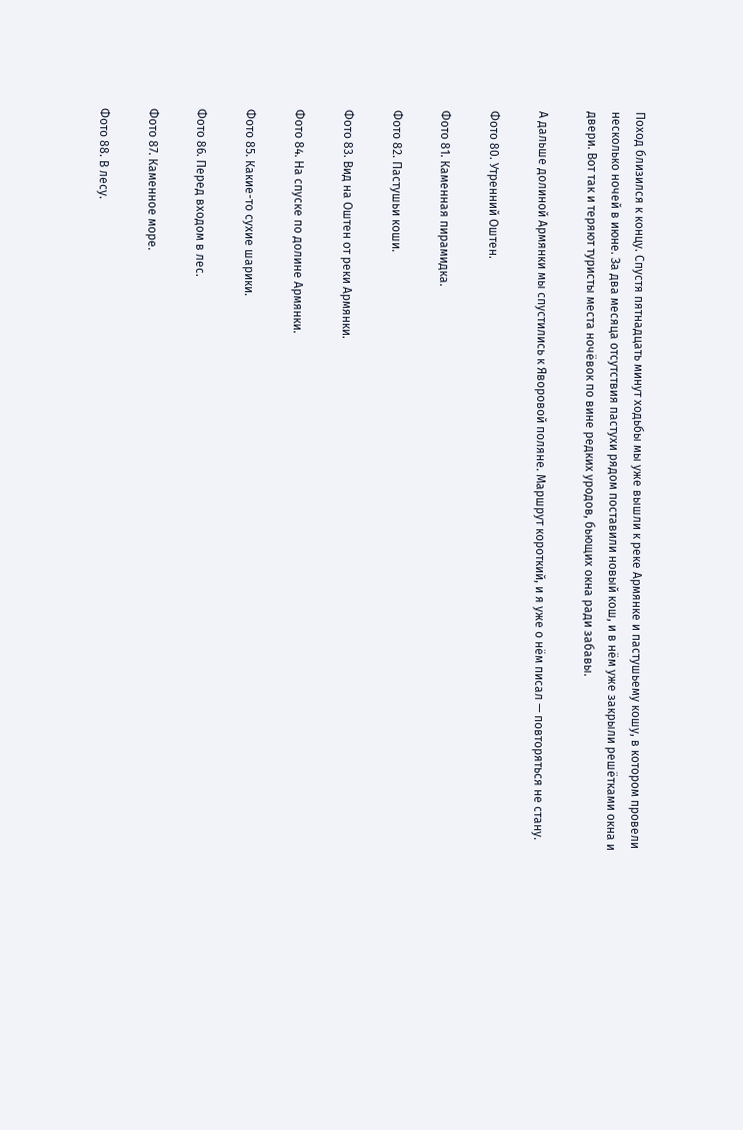Поход близился к концу. Спустя пятнадцать минут ходьбы мы уже вышли к реке Армянке и пастушьему кошу, в котором провели несколько ночей в июне. За два месяца отсутствия пастухи рядом поставили новый кош, и в нём уже закрыли решётками окна и двери. Вот так и теряют туристы места ночёвок по вине редких уродов, бьющих окна ради забавы.

А дальше долиной Армянки мы спустились к Яворовой поляне. Маршрут короткий, и я уже о нём писал — повторяться не стану.

Фото 80. Утренний Оштен.

Фото 81. Каменная пирамидка.

Фото 82. Пастушьи коши.

Фото 83. Вид на Оштен от реки Армянки.

Фото 84. На спуске по долине Армянки.

Фото 85. Какие-то сухие шарики.

Фото 86. Перед входом в лес.

Фото 87. Каменное море.

Фото 88. В лесу.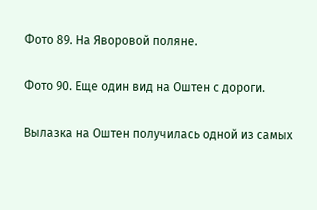Фото 89. На Яворовой поляне.

Фото 90. Еще один вид на Оштен с дороги.

Вылазка на Оштен получилась одной из самых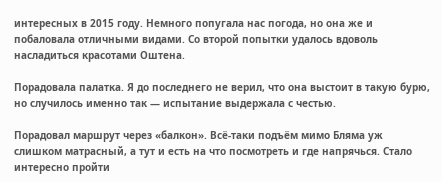интересных в 2015 году. Немного попугала нас погода, но она же и побаловала отличными видами. Со второй попытки удалось вдоволь насладиться красотами Оштена.

Порадовала палатка. Я до последнего не верил, что она выстоит в такую бурю, но случилось именно так — испытание выдержала с честью.

Порадовал маршрут через «балкон». Всё-таки подъём мимо Бляма уж слишком матрасный, а тут и есть на что посмотреть и где напрячься. Стало интересно пройти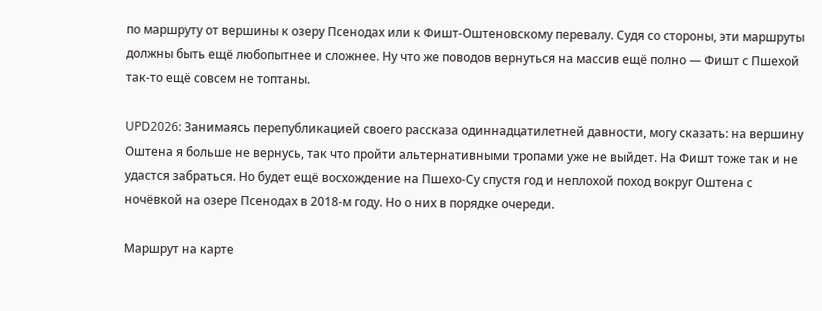по маршруту от вершины к озеру Псенодах или к Фишт-Оштеновскому перевалу. Судя со стороны, эти маршруты должны быть ещё любопытнее и сложнее. Ну что же поводов вернуться на массив ещё полно — Фишт с Пшехой так-то ещё совсем не топтаны.

UPD2026: Занимаясь перепубликацией своего рассказа одиннадцатилетней давности, могу сказать: на вершину Оштена я больше не вернусь, так что пройти альтернативными тропами уже не выйдет. На Фишт тоже так и не удастся забраться. Но будет ещё восхождение на Пшехо-Су спустя год и неплохой поход вокруг Оштена с ночёвкой на озере Псенодах в 2018-м году. Но о них в порядке очереди.

Маршрут на карте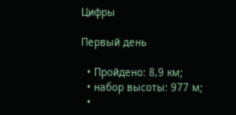Цифры

Первый день

  • Пройдено: 8,9 км;
  • набор высоты: 977 м;
  •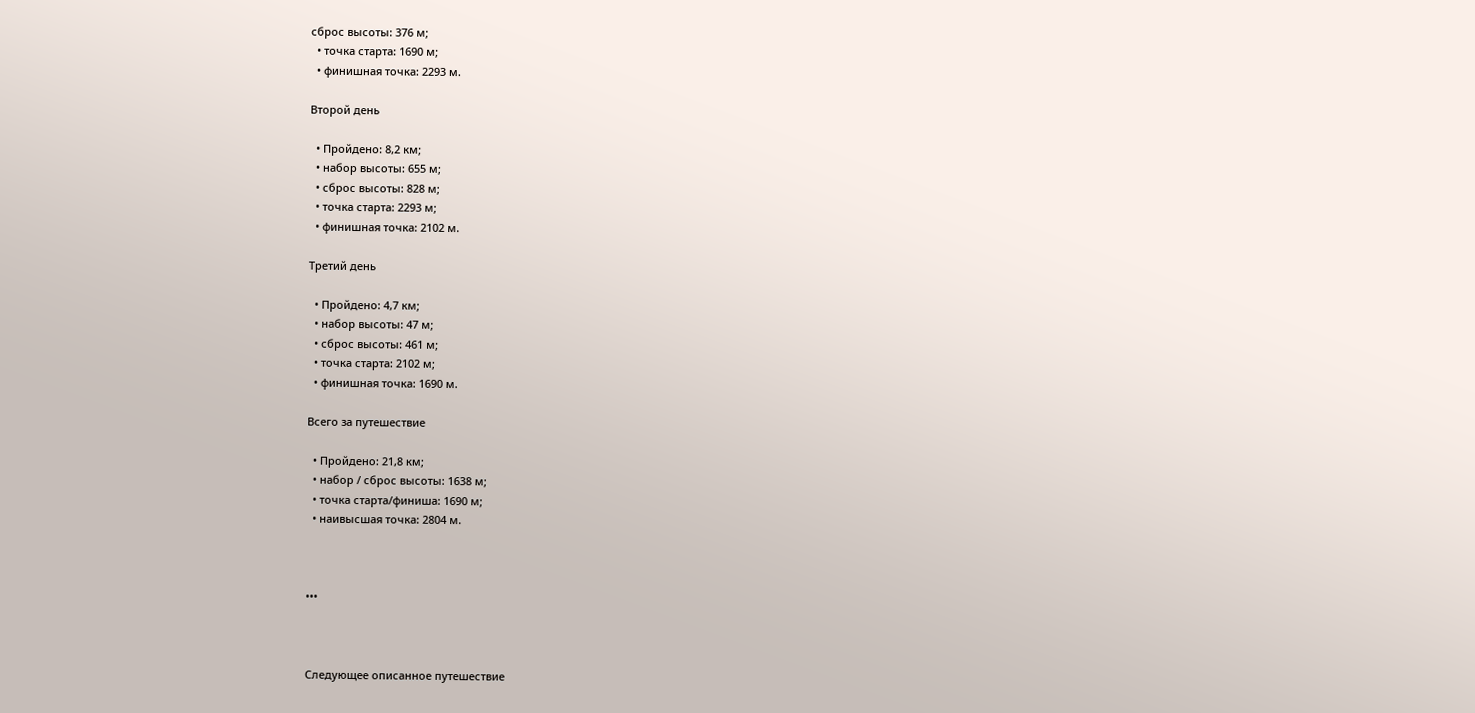сброс высоты: 376 м;
  • точка старта: 1690 м;
  • финишная точка: 2293 м.

Второй день

  • Пройдено: 8,2 км;
  • набор высоты: 655 м;
  • сброс высоты: 828 м;
  • точка старта: 2293 м;
  • финишная точка: 2102 м.

Третий день

  • Пройдено: 4,7 км;
  • набор высоты: 47 м;
  • сброс высоты: 461 м;
  • точка старта: 2102 м;
  • финишная точка: 1690 м.

Всего за путешествие

  • Пройдено: 21,8 км;
  • набор / сброс высоты: 1638 м;
  • точка старта/финиша: 1690 м;
  • наивысшая точка: 2804 м.



•••



Следующее описанное путешествие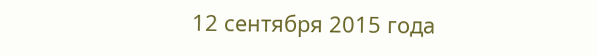12 сентября 2015 года